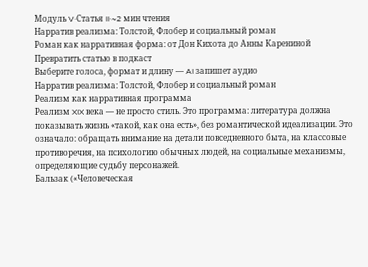Модуль V·Статья II·~2 мин чтения
Нарратив реализма: Толстой, Флобер и социальный роман
Роман как нарративная форма: от Дон Кихота до Анны Карениной
Превратить статью в подкаст
Выберите голоса, формат и длину — AI запишет аудио
Нарратив реализма: Толстой, Флобер и социальный роман
Реализм как нарративная программа
Реализм XIX века — не просто стиль. Это программа: литература должна показывать жизнь «такой, как она есть», без романтической идеализации. Это означало: обращать внимание на детали повседневного быта, на классовые противоречия, на психологию обычных людей, на социальные механизмы, определяющие судьбу персонажей.
Бальзак («Человеческая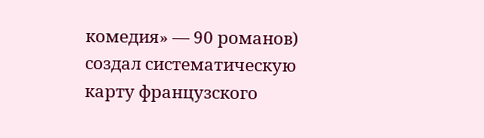комедия» — 90 романов) создал систематическую карту французского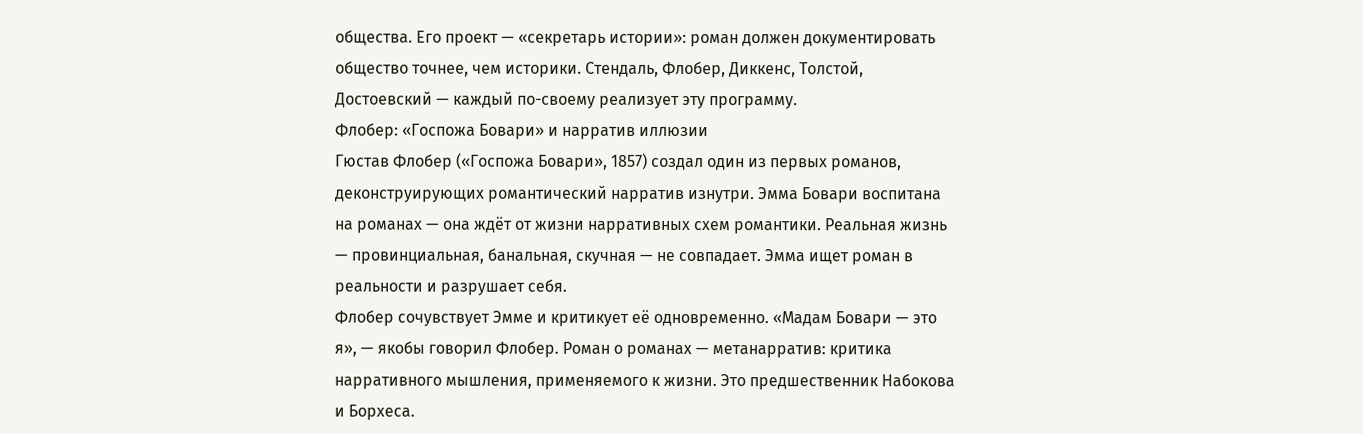общества. Его проект — «секретарь истории»: роман должен документировать общество точнее, чем историки. Стендаль, Флобер, Диккенс, Толстой, Достоевский — каждый по-своему реализует эту программу.
Флобер: «Госпожа Бовари» и нарратив иллюзии
Гюстав Флобер («Госпожа Бовари», 1857) создал один из первых романов, деконструирующих романтический нарратив изнутри. Эмма Бовари воспитана на романах — она ждёт от жизни нарративных схем романтики. Реальная жизнь — провинциальная, банальная, скучная — не совпадает. Эмма ищет роман в реальности и разрушает себя.
Флобер сочувствует Эмме и критикует её одновременно. «Мадам Бовари — это я», — якобы говорил Флобер. Роман о романах — метанарратив: критика нарративного мышления, применяемого к жизни. Это предшественник Набокова и Борхеса.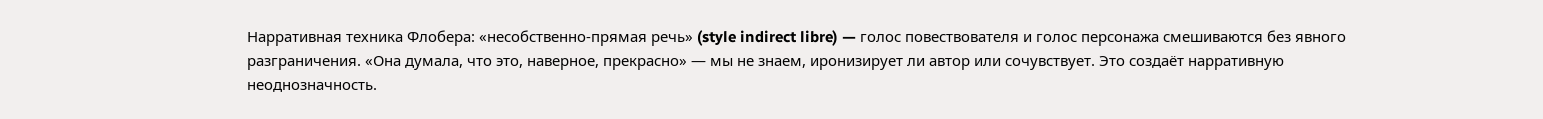Нарративная техника Флобера: «несобственно-прямая речь» (style indirect libre) — голос повествователя и голос персонажа смешиваются без явного разграничения. «Она думала, что это, наверное, прекрасно» — мы не знаем, иронизирует ли автор или сочувствует. Это создаёт нарративную неоднозначность.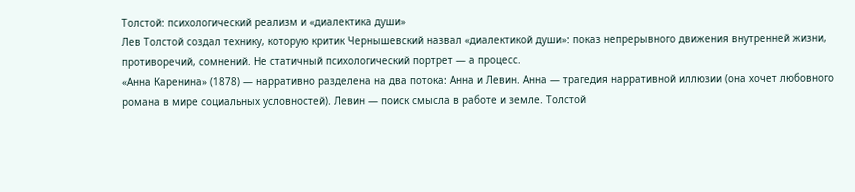Толстой: психологический реализм и «диалектика души»
Лев Толстой создал технику, которую критик Чернышевский назвал «диалектикой души»: показ непрерывного движения внутренней жизни, противоречий, сомнений. Не статичный психологический портрет — а процесс.
«Анна Каренина» (1878) — нарративно разделена на два потока: Анна и Левин. Анна — трагедия нарративной иллюзии (она хочет любовного романа в мире социальных условностей). Левин — поиск смысла в работе и земле. Толстой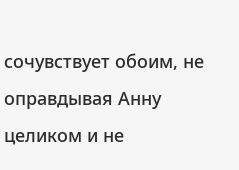сочувствует обоим, не оправдывая Анну целиком и не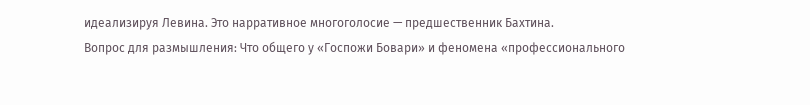идеализируя Левина. Это нарративное многоголосие — предшественник Бахтина.
Вопрос для размышления: Что общего у «Госпожи Бовари» и феномена «профессионального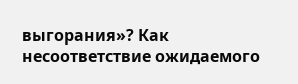выгорания»? Как несоответствие ожидаемого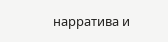нарратива и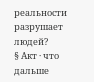реальности разрушает людей?
§ Акт · что дальше